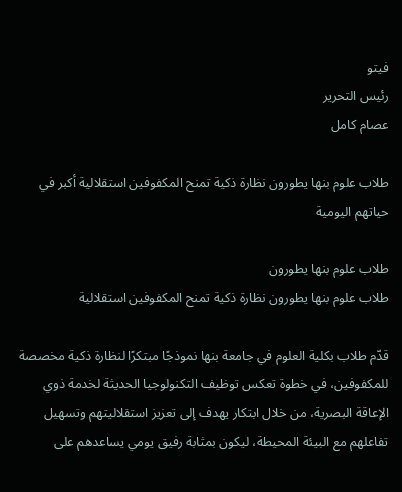فيتو
رئيس التحرير
عصام كامل

طلاب علوم بنها يطورون نظارة ذكية تمنح المكفوفين استقلالية أكبر في حياتهم اليومية

طلاب علوم بنها يطورون
طلاب علوم بنها يطورون نظارة ذكية تمنح المكفوفين استقلالية

قدّم طلاب بكلية العلوم في جامعة بنها نموذجًا مبتكرًا لنظارة ذكية مخصصة للمكفوفين، في خطوة تعكس توظيف التكنولوجيا الحديثة لخدمة ذوي الإعاقة البصرية، من خلال ابتكار يهدف إلى تعزيز استقلاليتهم وتسهيل تفاعلهم مع البيئة المحيطة، ليكون بمثابة رفيق يومي يساعدهم على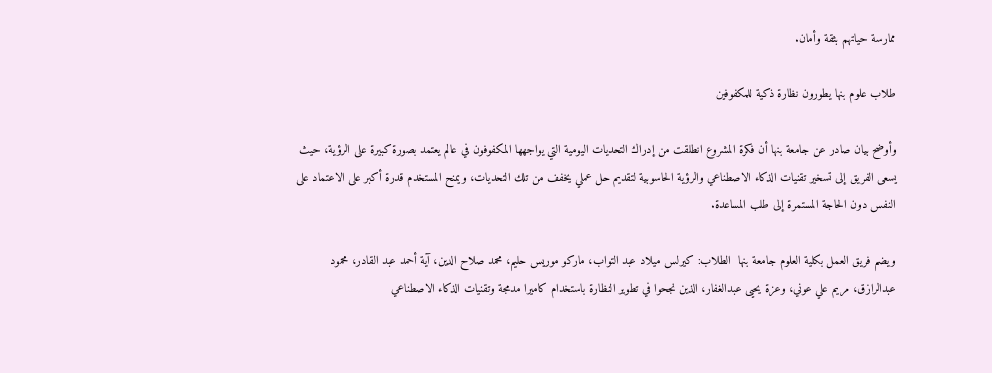ممارسة حياتهم بثقة وأمان.

طلاب علوم بنها يطورون نظارة ذكية للمكفوفين

وأوضح بيان صادر عن جامعة بنها أن فكرة المشروع انطلقت من إدراك التحديات اليومية التي يواجهها المكفوفون في عالم يعتمد بصورة كبيرة على الرؤية، حيث يسعى الفريق إلى تسخير تقنيات الذكاء الاصطناعي والرؤية الحاسوبية لتقديم حل عملي يخفف من تلك التحديات، ويمنح المستخدم قدرة أكبر على الاعتماد على النفس دون الحاجة المستمرة إلى طلب المساعدة.

ويضم فريق العمل بكلية العلوم جامعة بنها  الطلاب: كيرلس ميلاد عبد التواب، ماركو موريس حليم، محمد صلاح الدين، آية أحمد عبد القادر، محمود عبدالرازق، مريم علي عوني، وعزة يحيى عبدالغفار، الذين نجحوا في تطوير النظارة باستخدام كاميرا مدمجة وتقنيات الذكاء الاصطناعي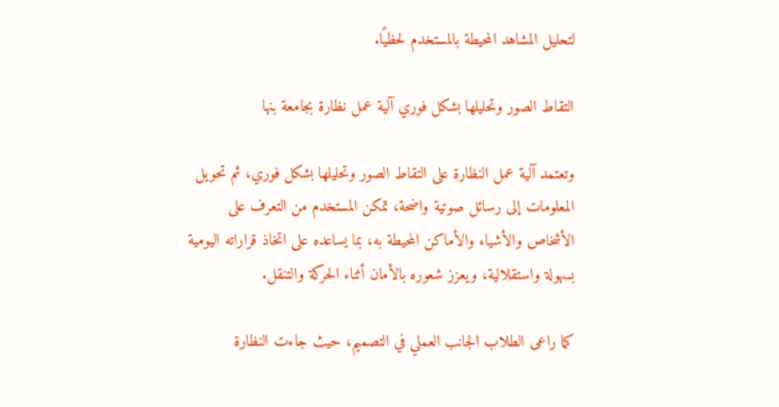لتحليل المشاهد المحيطة بالمستخدم لحظيًا.

التقاط الصور وتحليلها بشكل فوري آلية عمل نظارة بجامعة بنها

وتعتمد آلية عمل النظارة على التقاط الصور وتحليلها بشكل فوري، ثم تحويل المعلومات إلى رسائل صوتية واضحة، تمكن المستخدم من التعرف على الأشخاص والأشياء والأماكن المحيطة به، بما يساعده على اتخاذ قراراته اليومية بسهولة واستقلالية، ويعزز شعوره بالأمان أثناء الحركة والتنقل.

كما راعى الطلاب الجانب العملي في التصميم، حيث جاءت النظارة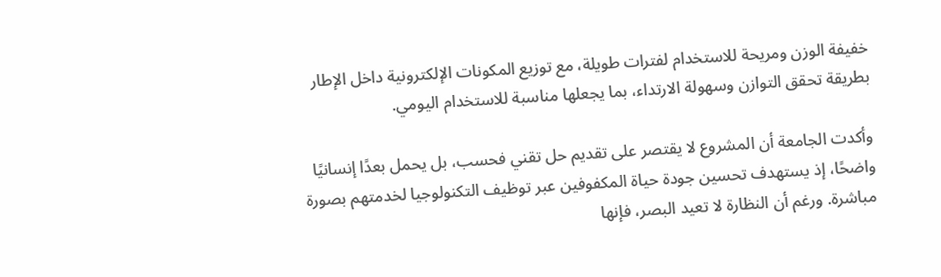خفيفة الوزن ومريحة للاستخدام لفترات طويلة، مع توزيع المكونات الإلكترونية داخل الإطار بطريقة تحقق التوازن وسهولة الارتداء، بما يجعلها مناسبة للاستخدام اليومي.

وأكدت الجامعة أن المشروع لا يقتصر على تقديم حل تقني فحسب، بل يحمل بعدًا إنسانيًا واضحًا، إذ يستهدف تحسين جودة حياة المكفوفين عبر توظيف التكنولوجيا لخدمتهم بصورة مباشرة. ورغم أن النظارة لا تعيد البصر، فإنها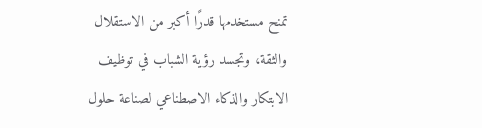تمنح مستخدمها قدرًا أكبر من الاستقلال والثقة، وتجسد رؤية الشباب في توظيف الابتكار والذكاء الاصطناعي لصناعة حلول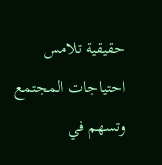حقيقية تلامس احتياجات المجتمع وتسهم في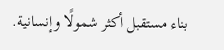بناء مستقبل أكثر شمولًا وإنسانية.